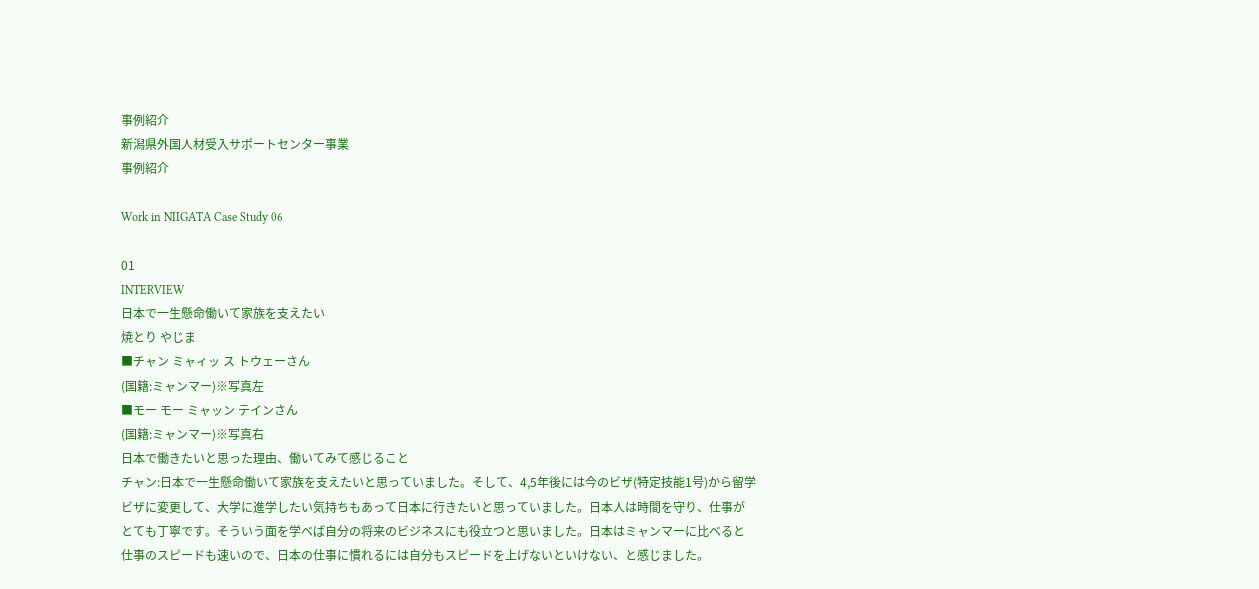事例紹介
新潟県外国人材受入サポートセンター事業
事例紹介

Work in NIIGATA Case Study 06

01
INTERVIEW
日本で一生懸命働いて家族を支えたい
焼とり やじま
■チャン ミャィッ ス トウェーさん
(国籍:ミャンマー)※写真左
■モー モー ミャッン テインさん
(国籍:ミャンマー)※写真右
日本で働きたいと思った理由、働いてみて感じること
チャン:日本で一生懸命働いて家族を支えたいと思っていました。そして、4,5年後には今のビザ(特定技能1号)から留学ビザに変更して、大学に進学したい気持ちもあって日本に行きたいと思っていました。日本人は時間を守り、仕事がとても丁寧です。そういう面を学べば自分の将来のビジネスにも役立つと思いました。日本はミャンマーに比べると仕事のスピードも速いので、日本の仕事に慣れるには自分もスピードを上げないといけない、と感じました。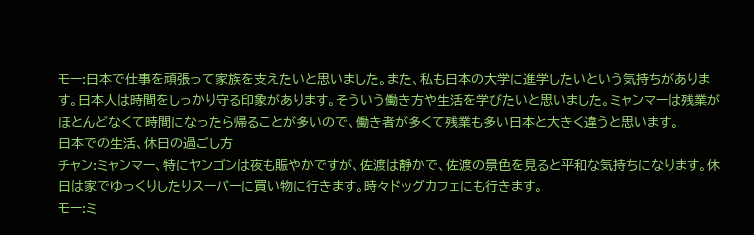モー:日本で仕事を頑張って家族を支えたいと思いました。また、私も日本の大学に進学したいという気持ちがあります。日本人は時間をしっかり守る印象があります。そういう働き方や生活を学びたいと思いました。ミャンマーは残業がほとんどなくて時間になったら帰ることが多いので、働き者が多くて残業も多い日本と大きく違うと思います。
日本での生活、休日の過ごし方
チャン:ミャンマー、特にヤンゴンは夜も賑やかですが、佐渡は静かで、佐渡の景色を見ると平和な気持ちになります。休日は家でゆっくりしたりスーパーに買い物に行きます。時々ドッグカフェにも行きます。
モー:ミ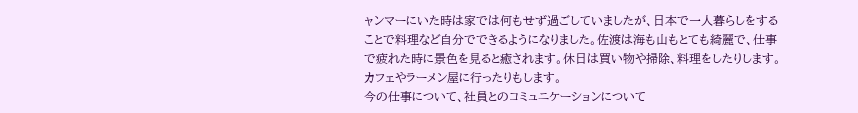ャンマーにいた時は家では何もせず過ごしていましたが、日本で一人暮らしをすることで料理など自分でできるようになりました。佐渡は海も山もとても綺麗で、仕事で疲れた時に景色を見ると癒されます。休日は買い物や掃除、料理をしたりします。カフェやラーメン屋に行ったりもします。
今の仕事について、社員とのコミュニケーションについて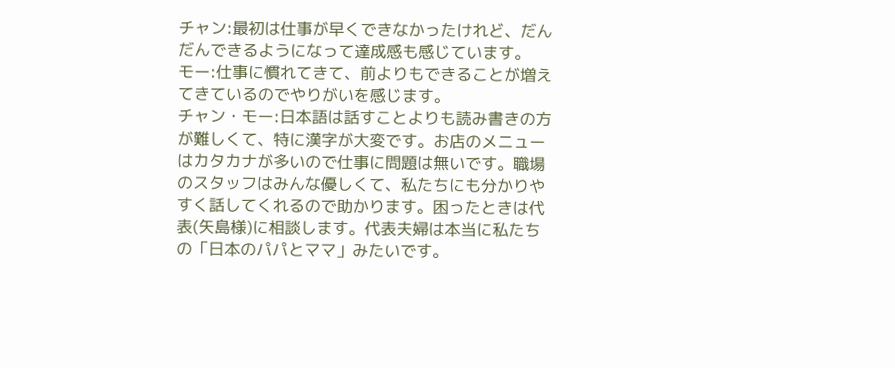チャン:最初は仕事が早くできなかったけれど、だんだんできるようになって達成感も感じています。
モー:仕事に慣れてきて、前よりもできることが増えてきているのでやりがいを感じます。
チャン・モー:日本語は話すことよりも読み書きの方が難しくて、特に漢字が大変です。お店のメニューはカタカナが多いので仕事に問題は無いです。職場のスタッフはみんな優しくて、私たちにも分かりやすく話してくれるので助かります。困ったときは代表(矢島様)に相談します。代表夫婦は本当に私たちの「日本のパパとママ」みたいです。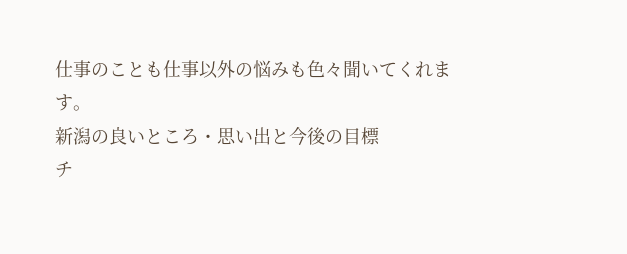仕事のことも仕事以外の悩みも色々聞いてくれます。
新潟の良いところ・思い出と今後の目標
チ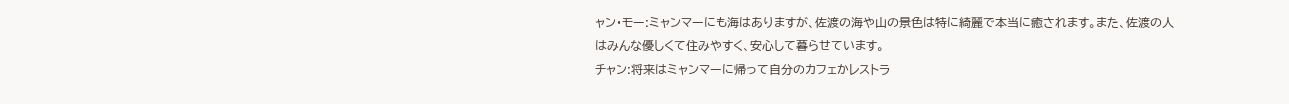ャン・モー:ミャンマーにも海はありますが、佐渡の海や山の景色は特に綺麗で本当に癒されます。また、佐渡の人はみんな優しくて住みやすく、安心して暮らせています。
チャン:将来はミャンマーに帰って自分のカフェかレストラ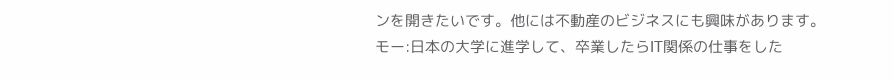ンを開きたいです。他には不動産のビジネスにも興味があります。
モー:日本の大学に進学して、卒業したらIT関係の仕事をした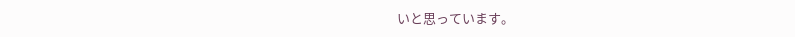いと思っています。